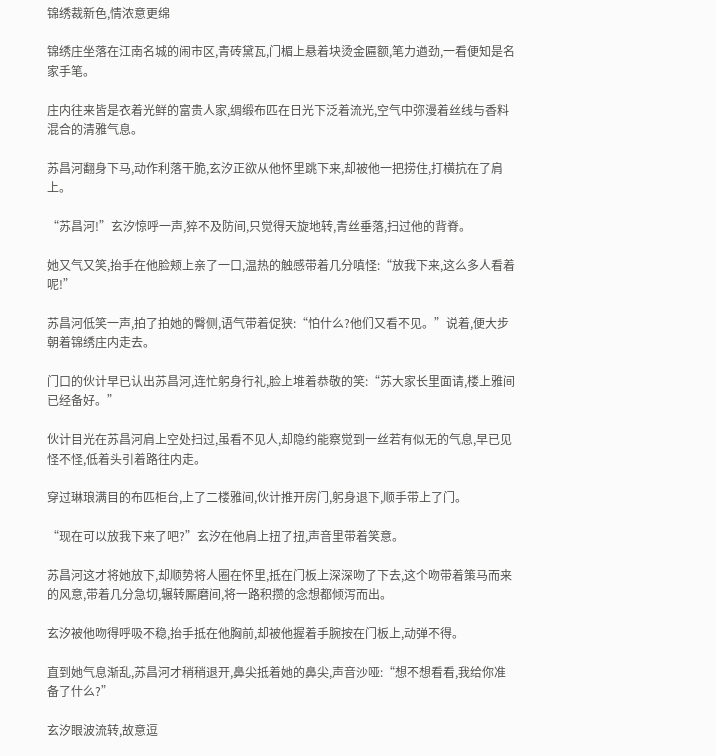锦绣裁新色,情浓意更绵

锦绣庄坐落在江南名城的闹市区,青砖黛瓦,门楣上悬着块烫金匾额,笔力遒劲,一看便知是名家手笔。

庄内往来皆是衣着光鲜的富贵人家,绸缎布匹在日光下泛着流光,空气中弥漫着丝线与香料混合的清雅气息。

苏昌河翻身下马,动作利落干脆,玄汐正欲从他怀里跳下来,却被他一把捞住,打横抗在了肩上。

“苏昌河!”玄汐惊呼一声,猝不及防间,只觉得天旋地转,青丝垂落,扫过他的背脊。

她又气又笑,抬手在他脸颊上亲了一口,温热的触感带着几分嗔怪:“放我下来,这么多人看着呢!”

苏昌河低笑一声,拍了拍她的臀侧,语气带着促狭:“怕什么?他们又看不见。”说着,便大步朝着锦绣庄内走去。

门口的伙计早已认出苏昌河,连忙躬身行礼,脸上堆着恭敬的笑:“苏大家长里面请,楼上雅间已经备好。”

伙计目光在苏昌河肩上空处扫过,虽看不见人,却隐约能察觉到一丝若有似无的气息,早已见怪不怪,低着头引着路往内走。

穿过琳琅满目的布匹柜台,上了二楼雅间,伙计推开房门,躬身退下,顺手带上了门。

“现在可以放我下来了吧?”玄汐在他肩上扭了扭,声音里带着笑意。

苏昌河这才将她放下,却顺势将人圈在怀里,抵在门板上深深吻了下去,这个吻带着策马而来的风意,带着几分急切,辗转厮磨间,将一路积攒的念想都倾泻而出。

玄汐被他吻得呼吸不稳,抬手抵在他胸前,却被他握着手腕按在门板上,动弹不得。

直到她气息渐乱,苏昌河才稍稍退开,鼻尖抵着她的鼻尖,声音沙哑:“想不想看看,我给你准备了什么?”

玄汐眼波流转,故意逗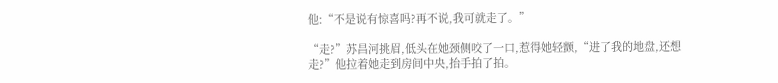他:“不是说有惊喜吗?再不说,我可就走了。”

“走?”苏昌河挑眉,低头在她颈侧咬了一口,惹得她轻颤,“进了我的地盘,还想走?”他拉着她走到房间中央,抬手拍了拍。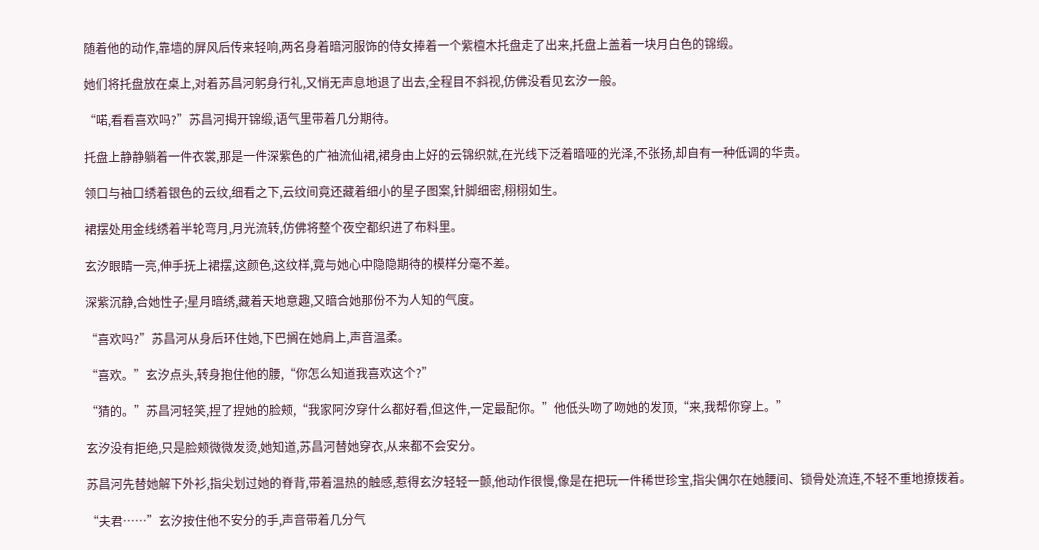随着他的动作,靠墙的屏风后传来轻响,两名身着暗河服饰的侍女捧着一个紫檀木托盘走了出来,托盘上盖着一块月白色的锦缎。

她们将托盘放在桌上,对着苏昌河躬身行礼,又悄无声息地退了出去,全程目不斜视,仿佛没看见玄汐一般。

“喏,看看喜欢吗?”苏昌河揭开锦缎,语气里带着几分期待。

托盘上静静躺着一件衣裳,那是一件深紫色的广袖流仙裙,裙身由上好的云锦织就,在光线下泛着暗哑的光泽,不张扬,却自有一种低调的华贵。

领口与袖口绣着银色的云纹,细看之下,云纹间竟还藏着细小的星子图案,针脚细密,栩栩如生。

裙摆处用金线绣着半轮弯月,月光流转,仿佛将整个夜空都织进了布料里。

玄汐眼睛一亮,伸手抚上裙摆,这颜色,这纹样,竟与她心中隐隐期待的模样分毫不差。

深紫沉静,合她性子;星月暗绣,藏着天地意趣,又暗合她那份不为人知的气度。

“喜欢吗?”苏昌河从身后环住她,下巴搁在她肩上,声音温柔。

“喜欢。”玄汐点头,转身抱住他的腰,“你怎么知道我喜欢这个?”

“猜的。”苏昌河轻笑,捏了捏她的脸颊,“我家阿汐穿什么都好看,但这件,一定最配你。”他低头吻了吻她的发顶,“来,我帮你穿上。”

玄汐没有拒绝,只是脸颊微微发烫,她知道,苏昌河替她穿衣,从来都不会安分。

苏昌河先替她解下外衫,指尖划过她的脊背,带着温热的触感,惹得玄汐轻轻一颤,他动作很慢,像是在把玩一件稀世珍宝,指尖偶尔在她腰间、锁骨处流连,不轻不重地撩拨着。

“夫君……”玄汐按住他不安分的手,声音带着几分气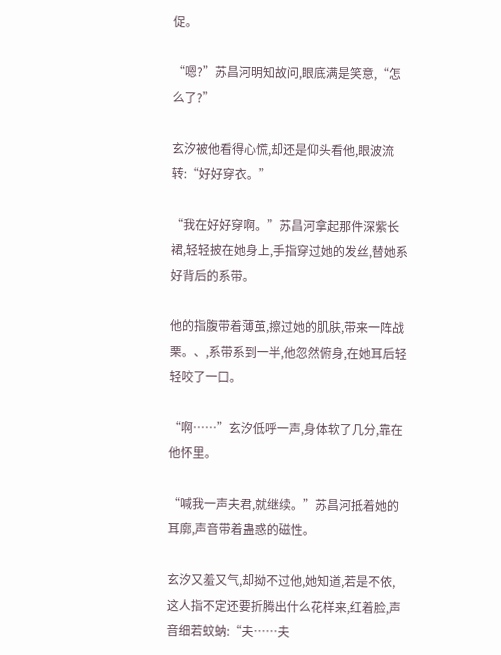促。

“嗯?”苏昌河明知故问,眼底满是笑意,“怎么了?”

玄汐被他看得心慌,却还是仰头看他,眼波流转:“好好穿衣。”

“我在好好穿啊。”苏昌河拿起那件深紫长裙,轻轻披在她身上,手指穿过她的发丝,替她系好背后的系带。

他的指腹带着薄茧,擦过她的肌肤,带来一阵战栗。、,系带系到一半,他忽然俯身,在她耳后轻轻咬了一口。

“啊……”玄汐低呼一声,身体软了几分,靠在他怀里。

“喊我一声夫君,就继续。”苏昌河抵着她的耳廓,声音带着蛊惑的磁性。

玄汐又羞又气,却拗不过他,她知道,若是不依,这人指不定还要折腾出什么花样来,红着脸,声音细若蚊蚋:“夫……夫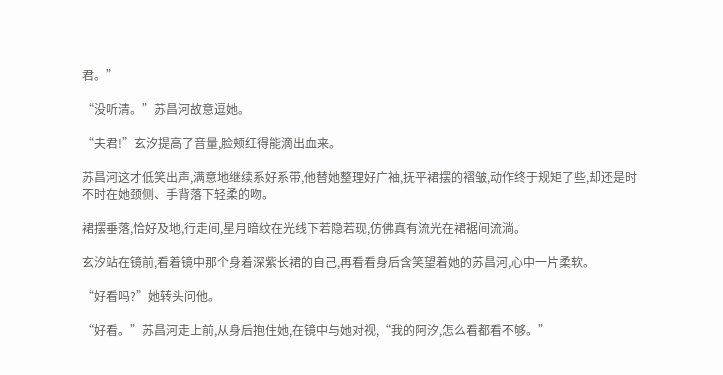君。”

“没听清。”苏昌河故意逗她。

“夫君!”玄汐提高了音量,脸颊红得能滴出血来。

苏昌河这才低笑出声,满意地继续系好系带,他替她整理好广袖,抚平裙摆的褶皱,动作终于规矩了些,却还是时不时在她颈侧、手背落下轻柔的吻。

裙摆垂落,恰好及地,行走间,星月暗纹在光线下若隐若现,仿佛真有流光在裙裾间流淌。

玄汐站在镜前,看着镜中那个身着深紫长裙的自己,再看看身后含笑望着她的苏昌河,心中一片柔软。

“好看吗?”她转头问他。

“好看。”苏昌河走上前,从身后抱住她,在镜中与她对视,“我的阿汐,怎么看都看不够。”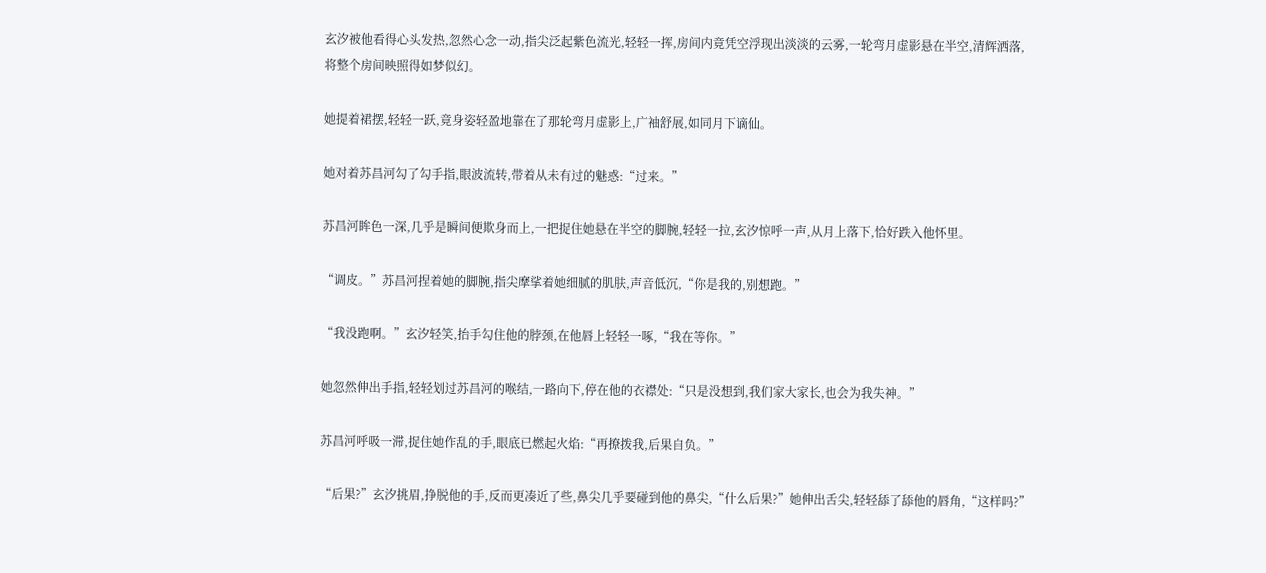玄汐被他看得心头发热,忽然心念一动,指尖泛起紫色流光,轻轻一挥,房间内竟凭空浮现出淡淡的云雾,一轮弯月虚影悬在半空,清辉洒落,将整个房间映照得如梦似幻。

她提着裙摆,轻轻一跃,竟身姿轻盈地靠在了那轮弯月虚影上,广袖舒展,如同月下谪仙。

她对着苏昌河勾了勾手指,眼波流转,带着从未有过的魅惑:“过来。”

苏昌河眸色一深,几乎是瞬间便欺身而上,一把捉住她悬在半空的脚腕,轻轻一拉,玄汐惊呼一声,从月上落下,恰好跌入他怀里。

“调皮。”苏昌河捏着她的脚腕,指尖摩挲着她细腻的肌肤,声音低沉,“你是我的,别想跑。”

“我没跑啊。”玄汐轻笑,抬手勾住他的脖颈,在他唇上轻轻一啄,“我在等你。”

她忽然伸出手指,轻轻划过苏昌河的喉结,一路向下,停在他的衣襟处:“只是没想到,我们家大家长,也会为我失神。”

苏昌河呼吸一滞,捉住她作乱的手,眼底已燃起火焰:“再撩拨我,后果自负。”

“后果?”玄汐挑眉,挣脱他的手,反而更凑近了些,鼻尖几乎要碰到他的鼻尖,“什么后果?”她伸出舌尖,轻轻舔了舔他的唇角,“这样吗?”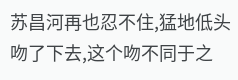苏昌河再也忍不住,猛地低头吻了下去,这个吻不同于之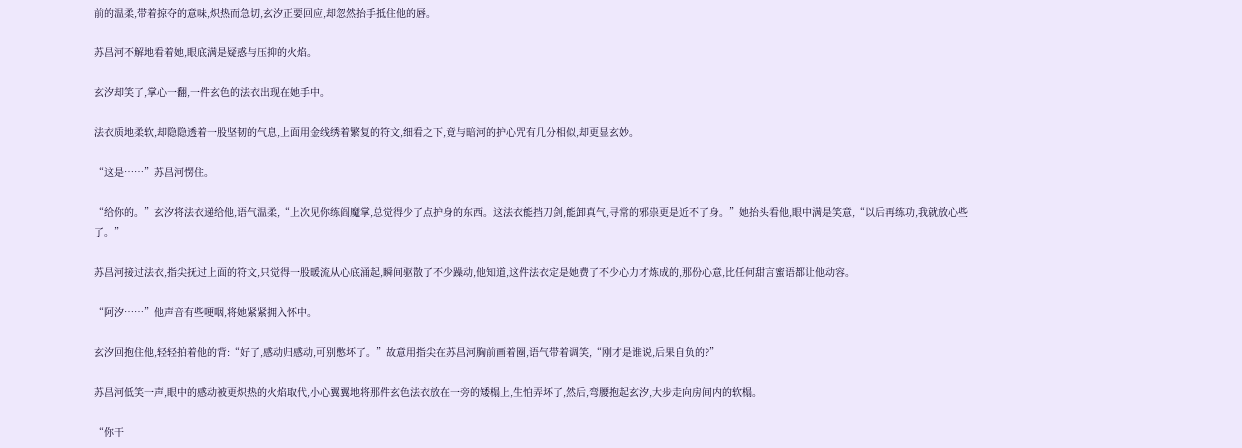前的温柔,带着掠夺的意味,炽热而急切,玄汐正要回应,却忽然抬手抵住他的唇。

苏昌河不解地看着她,眼底满是疑惑与压抑的火焰。

玄汐却笑了,掌心一翻,一件玄色的法衣出现在她手中。

法衣质地柔软,却隐隐透着一股坚韧的气息,上面用金线绣着繁复的符文,细看之下,竟与暗河的护心咒有几分相似,却更显玄妙。

“这是……”苏昌河愣住。

“给你的。”玄汐将法衣递给他,语气温柔,“上次见你练阎魔掌,总觉得少了点护身的东西。这法衣能挡刀剑,能卸真气,寻常的邪祟更是近不了身。”她抬头看他,眼中满是笑意,“以后再练功,我就放心些了。”

苏昌河接过法衣,指尖抚过上面的符文,只觉得一股暖流从心底涌起,瞬间驱散了不少躁动,他知道,这件法衣定是她费了不少心力才炼成的,那份心意,比任何甜言蜜语都让他动容。

“阿汐……”他声音有些哽咽,将她紧紧拥入怀中。

玄汐回抱住他,轻轻拍着他的背:“好了,感动归感动,可别憋坏了。”故意用指尖在苏昌河胸前画着圈,语气带着调笑,“刚才是谁说,后果自负的?”

苏昌河低笑一声,眼中的感动被更炽热的火焰取代,小心翼翼地将那件玄色法衣放在一旁的矮榻上,生怕弄坏了,然后,弯腰抱起玄汐,大步走向房间内的软榻。

“你干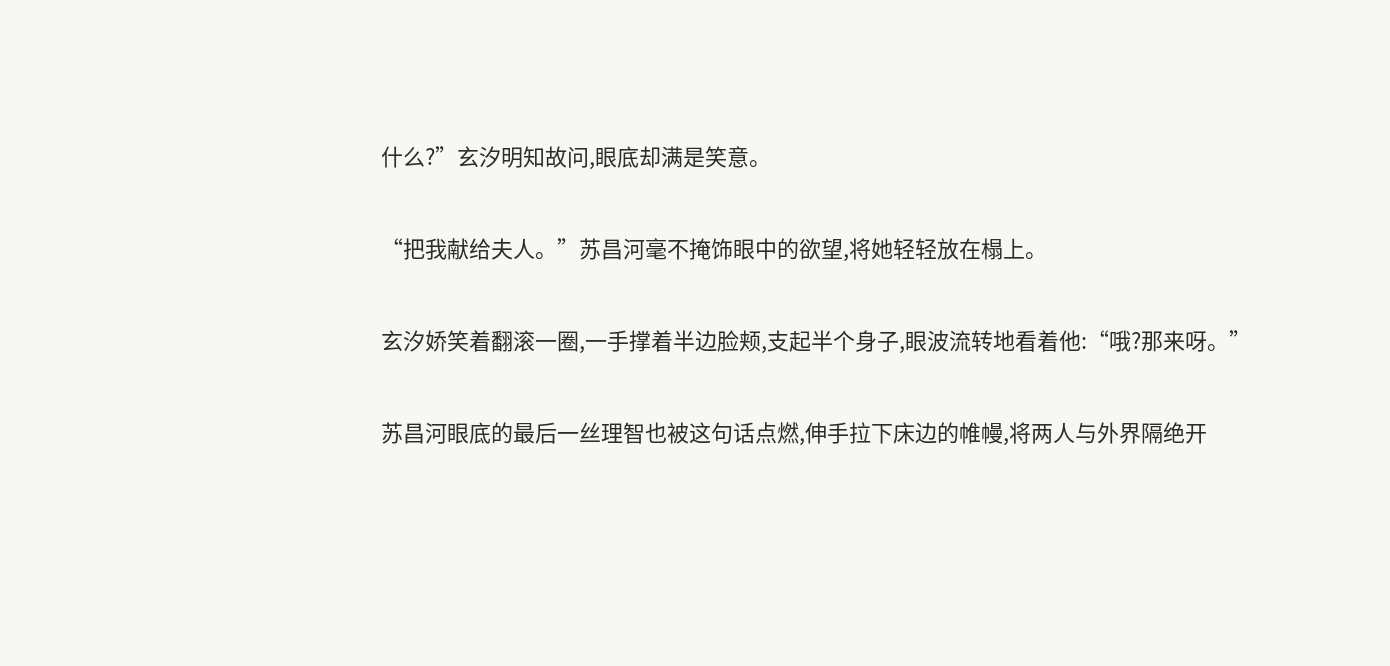什么?”玄汐明知故问,眼底却满是笑意。

“把我献给夫人。”苏昌河毫不掩饰眼中的欲望,将她轻轻放在榻上。

玄汐娇笑着翻滚一圈,一手撑着半边脸颊,支起半个身子,眼波流转地看着他:“哦?那来呀。”

苏昌河眼底的最后一丝理智也被这句话点燃,伸手拉下床边的帷幔,将两人与外界隔绝开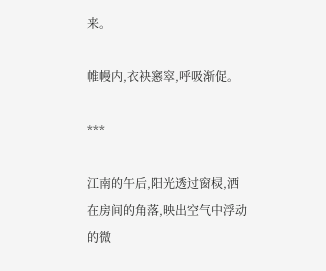来。

帷幔内,衣袂窸窣,呼吸渐促。

***

江南的午后,阳光透过窗棂,洒在房间的角落,映出空气中浮动的微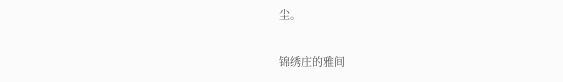尘。

锦绣庄的雅间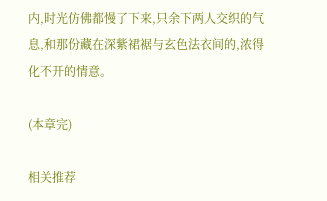内,时光仿佛都慢了下来,只余下两人交织的气息,和那份藏在深紫裙裾与玄色法衣间的,浓得化不开的情意。

(本章完)

相关推荐